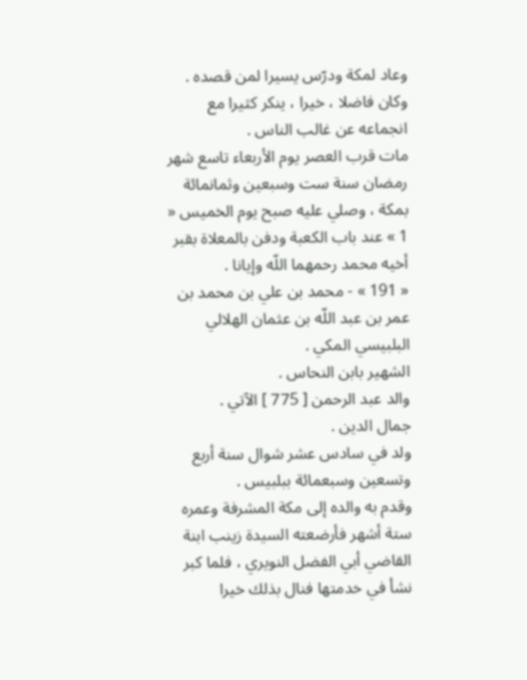وعاد لمكة ودرّس يسيرا لمن قصده .
وكان فاضلا ، خيرا ، ينكر كثيرا مع انجماعه عن غالب الناس .
مات قرب العصر يوم الأربعاء تاسع شهر رمضان سنة ست وسبعين وثمانمائة بمكة ، وصلي عليه صبح يوم الخميس « 1 » عند باب الكعبة ودفن بالمعلاة بقبر أخيه محمد رحمهما اللّه وإيانا .
« 191 » - محمد بن علي بن محمد بن عمر بن عبد اللّه بن عثمان الهلالي البلبيسي المكي .
الشهير بابن النحاس .
والد عبد الرحمن [ 775 ] الآتي .
جمال الدين .
ولد في سادس عشر شوال سنة أربع وتسعين وسبعمائة ببلبيس .
وقدم به والده إلى مكة المشرفة وعمره ستة أشهر فأرضعته السيدة زينب ابنة القاضي أبي الفضل النويري ، فلما كبر نشأ في خدمتها فنال بذلك خيرا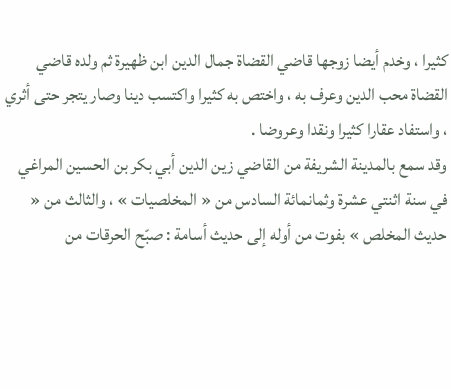كثيرا ، وخدم أيضا زوجها قاضي القضاة جمال الدين ابن ظهيرة ثم ولده قاضي القضاة محب الدين وعرف به ، واختص به كثيرا واكتسب دينا وصار يتجر حتى أثري ، واستفاد عقارا كثيرا ونقدا وعروضا .
وقد سمع بالمدينة الشريفة من القاضي زين الدين أبي بكر بن الحسين المراغي في سنة اثنتي عشرة وثمانمائة السادس من « المخلصيات » ، والثالث من « حديث المخلص » بفوت من أوله إلى حديث أسامة : صبّح الحرقات من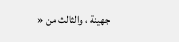جهينة ، والثالث من «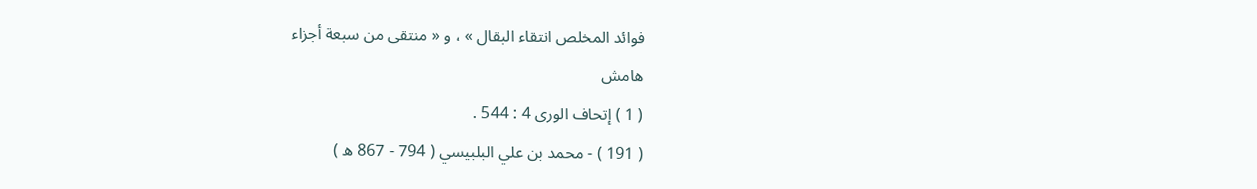فوائد المخلص انتقاء البقال » ، و « منتقى من سبعة أجزاء
هامش
( 1 ) إتحاف الورى 4 : 544 .
( 191 ) - محمد بن علي البلبيسي ( 794 - 867 ه )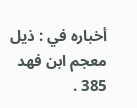أخباره في : ذيل معجم ابن فهد 385 .